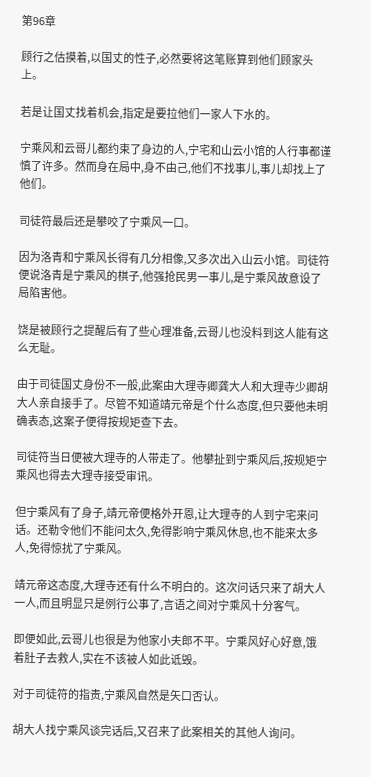第96章

顾行之估摸着,以国丈的性子,必然要将这笔账算到他们顾家头上。

若是让国丈找着机会,指定是要拉他们一家人下水的。

宁乘风和云哥儿都约束了身边的人,宁宅和山云小馆的人行事都谨慎了许多。然而身在局中,身不由己,他们不找事儿,事儿却找上了他们。

司徒符最后还是攀咬了宁乘风一口。

因为洛青和宁乘风长得有几分相像,又多次出入山云小馆。司徒符便说洛青是宁乘风的棋子,他强抢民男一事儿,是宁乘风故意设了局陷害他。

饶是被顾行之提醒后有了些心理准备,云哥儿也没料到这人能有这么无耻。

由于司徒国丈身份不一般,此案由大理寺卿龚大人和大理寺少卿胡大人亲自接手了。尽管不知道靖元帝是个什么态度,但只要他未明确表态,这案子便得按规矩查下去。

司徒符当日便被大理寺的人带走了。他攀扯到宁乘风后,按规矩宁乘风也得去大理寺接受审讯。

但宁乘风有了身子,靖元帝便格外开恩,让大理寺的人到宁宅来问话。还勒令他们不能问太久,免得影响宁乘风休息,也不能来太多人,免得惊扰了宁乘风。

靖元帝这态度,大理寺还有什么不明白的。这次问话只来了胡大人一人,而且明显只是例行公事了,言语之间对宁乘风十分客气。

即便如此,云哥儿也很是为他家小夫郎不平。宁乘风好心好意,饿着肚子去救人,实在不该被人如此诋毁。

对于司徒符的指责,宁乘风自然是矢口否认。

胡大人找宁乘风谈完话后,又召来了此案相关的其他人询问。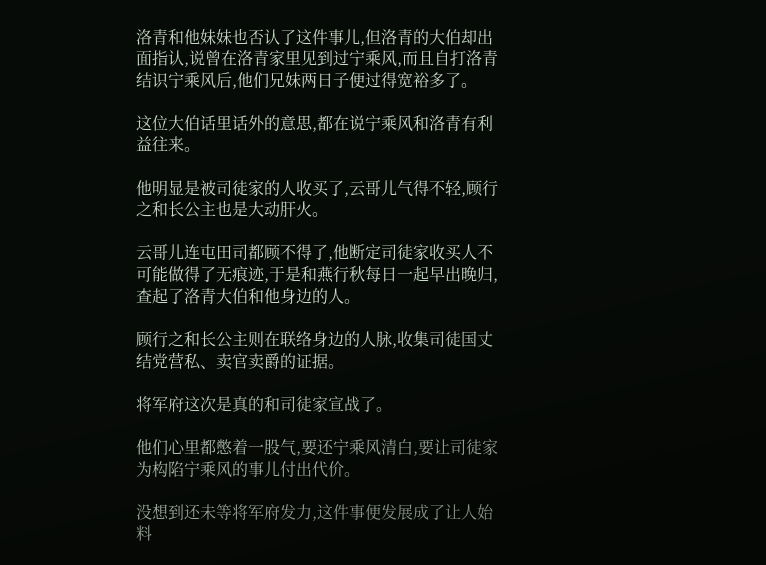洛青和他妹妹也否认了这件事儿,但洛青的大伯却出面指认,说曾在洛青家里见到过宁乘风,而且自打洛青结识宁乘风后,他们兄妹两日子便过得宽裕多了。

这位大伯话里话外的意思,都在说宁乘风和洛青有利益往来。

他明显是被司徒家的人收买了,云哥儿气得不轻,顾行之和长公主也是大动肝火。

云哥儿连屯田司都顾不得了,他断定司徒家收买人不可能做得了无痕迹,于是和燕行秋每日一起早出晚归,查起了洛青大伯和他身边的人。

顾行之和长公主则在联络身边的人脉,收集司徒国丈结党营私、卖官卖爵的证据。

将军府这次是真的和司徒家宣战了。

他们心里都憋着一股气,要还宁乘风清白,要让司徒家为构陷宁乘风的事儿付出代价。

没想到还未等将军府发力,这件事便发展成了让人始料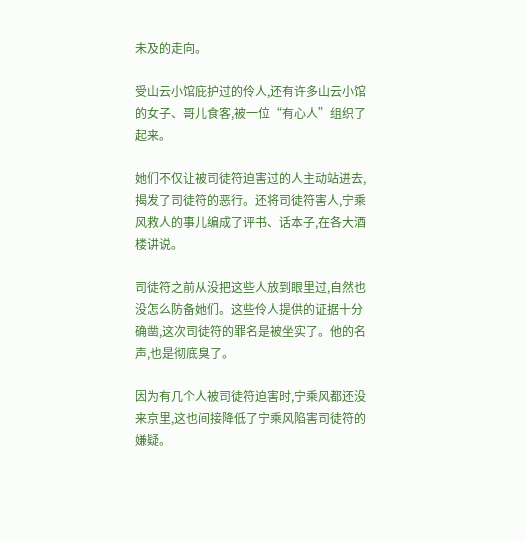未及的走向。

受山云小馆庇护过的伶人,还有许多山云小馆的女子、哥儿食客,被一位“有心人”组织了起来。

她们不仅让被司徒符迫害过的人主动站进去,揭发了司徒符的恶行。还将司徒符害人,宁乘风救人的事儿编成了评书、话本子,在各大酒楼讲说。

司徒符之前从没把这些人放到眼里过,自然也没怎么防备她们。这些伶人提供的证据十分确凿,这次司徒符的罪名是被坐实了。他的名声,也是彻底臭了。

因为有几个人被司徒符迫害时,宁乘风都还没来京里,这也间接降低了宁乘风陷害司徒符的嫌疑。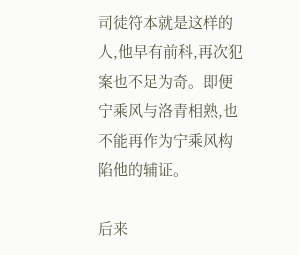司徒符本就是这样的人,他早有前科,再次犯案也不足为奇。即便宁乘风与洛青相熟,也不能再作为宁乘风构陷他的辅证。

后来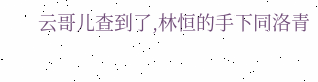云哥儿查到了,林恒的手下同洛青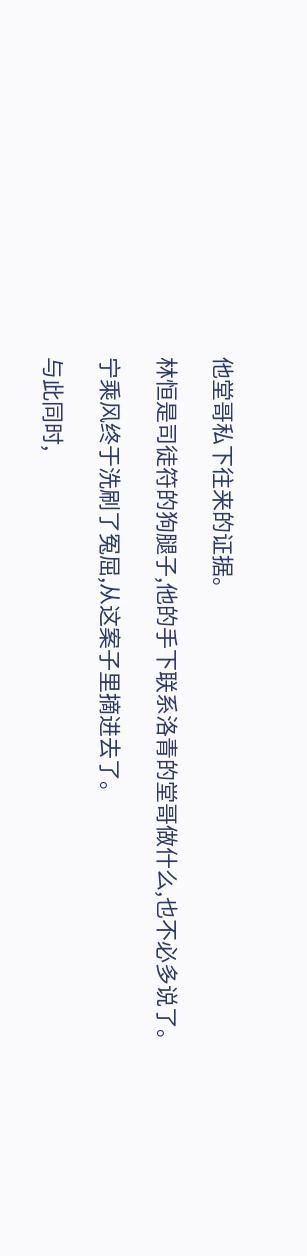他堂哥私下往来的证据。

林恒是司徒符的狗腿子,他的手下联系洛青的堂哥做什么,也不必多说了。

宁乘风终于洗刷了冤屈,从这案子里摘进去了。

与此同时,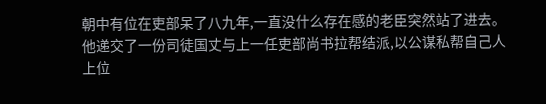朝中有位在吏部呆了八九年,一直没什么存在感的老臣突然站了进去。他递交了一份司徒国丈与上一任吏部尚书拉帮结派,以公谋私帮自己人上位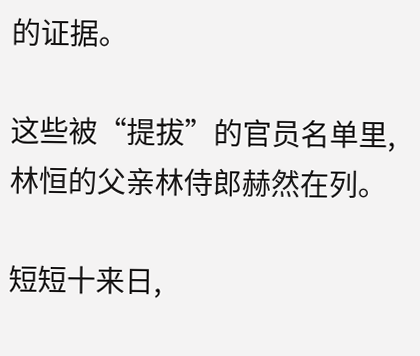的证据。

这些被“提拔”的官员名单里,林恒的父亲林侍郎赫然在列。

短短十来日,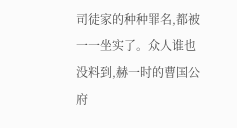司徒家的种种罪名,都被一一坐实了。众人谁也没料到,赫一时的曹国公府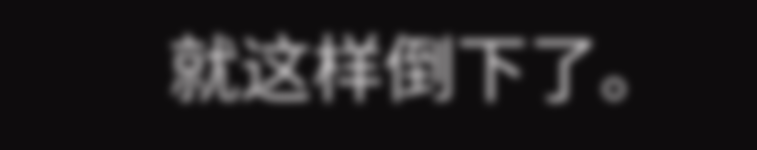就这样倒下了。